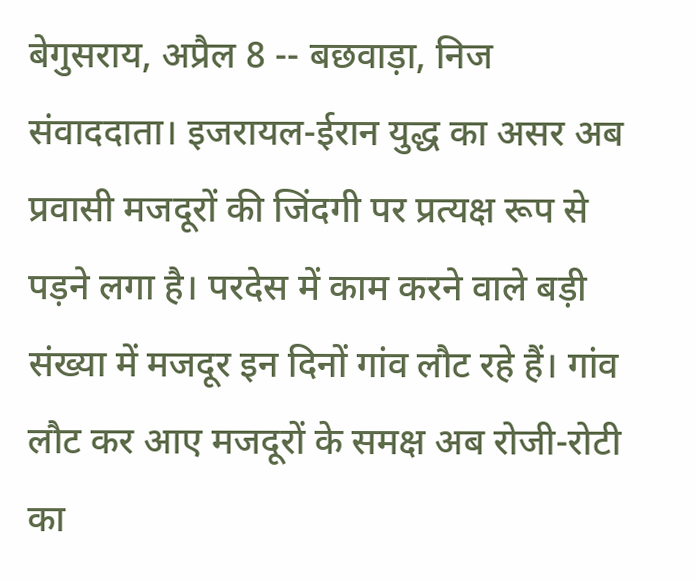बेगुसराय, अप्रैल 8 -- बछवाड़ा, निज संवाददाता। इजरायल-ईरान युद्ध का असर अब प्रवासी मजदूरों की जिंदगी पर प्रत्यक्ष रूप से पड़ने लगा है। परदेस में काम करने वाले बड़ी संख्या में मजदूर इन दिनों गांव लौट रहे हैं। गांव लौट कर आए मजदूरों के समक्ष अब रोजी-रोटी का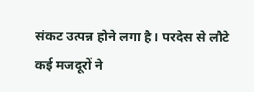संकट उत्पन्न होने लगा है। परदेस से लौटे कई मजदूरों ने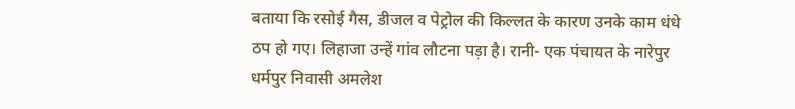बताया कि रसोई गैस, डीजल व पेट्रोल की किल्लत के कारण उनके काम धंधे ठप हो गए। लिहाजा उन्हें गांव लौटना पड़ा है। रानी- एक पंचायत के नारेपुर धर्मपुर निवासी अमलेश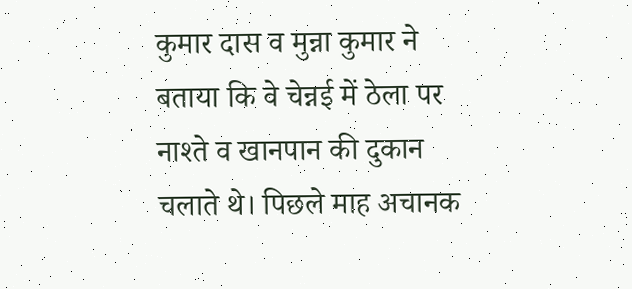कुमार दास व मुन्ना कुमार ने बताया कि वे चेन्नई में ठेला पर नाश्ते व खानपान की दुकान चलाते थे। पिछले माह अचानक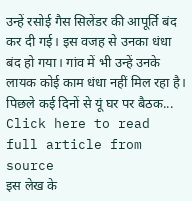उन्हें रसोई गैस सिलेंडर की आपूर्ति बंद कर दी गई। इस वजह से उनका धंधा बंद हो गया। गांव में भी उन्हें उनके लायक कोई काम धंधा नहीं मिल रहा है। पिछले कई दिनों से यूं घर पर बैठक...
Click here to read full article from source
इस लेख के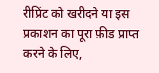रीप्रिंट को खरीदने या इस प्रकाशन का पूरा फ़ीड प्राप्त करने के लिए,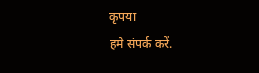कृपया
हमे संपर्क करें.